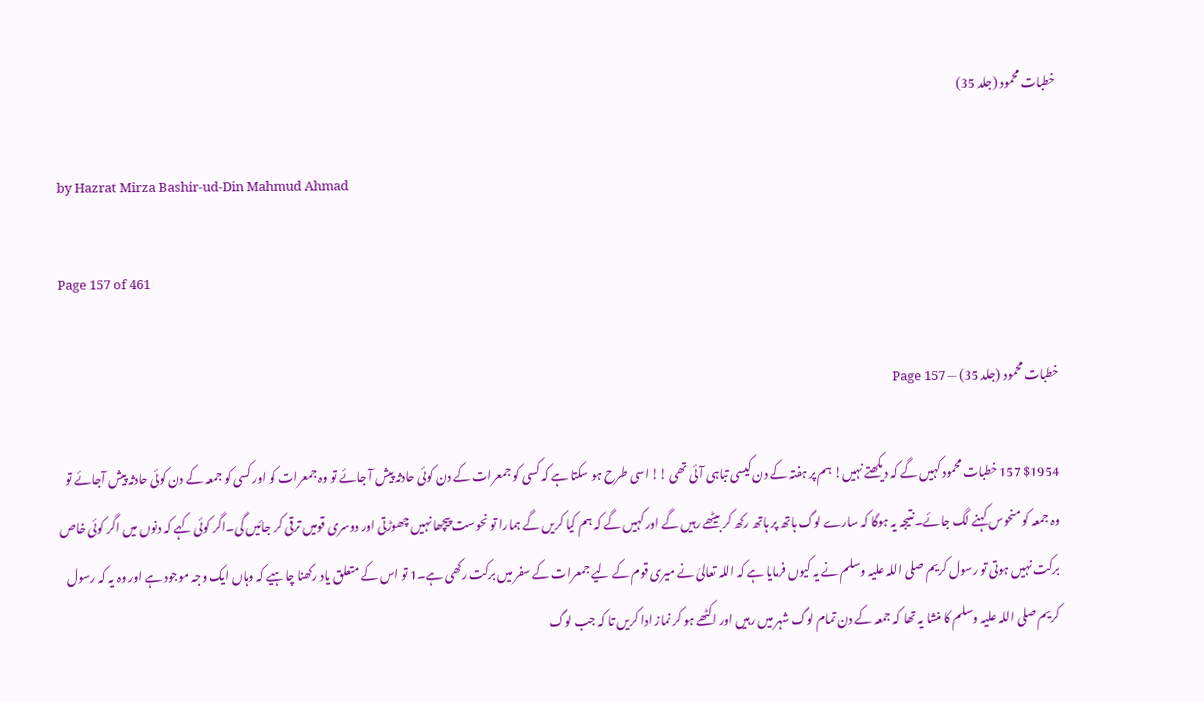خطبات محمود (جلد 35)

by Hazrat Mirza Bashir-ud-Din Mahmud Ahmad

Page 157 of 461

خطبات محمود (جلد 35) — Page 157

$1954 157 خطبات محمود کہیں گے کہ دیکھتے نہیں! ہم پر ہفتہ کے دن کیسی تباہی آئی تھی !! اسی طرح ہو سکتا ہے کہ کسی کو جمعرات کے دن کوئی حادثہ پیش آ جائے تو وہ جمعرات کو اور کسی کو جمعہ کے دن کوئی حادثہ پیش آجائے تو وہ جمعہ کو منحوس کہنے لگ جائے۔نتیجہ یہ ہوگا کہ سارے لوگ ہاتھ پر ہاتھ رکھ کر بیٹھے رہیں گے اور کہیں گے کہ ہم کیا کریں گے ہمارا تو نحوست پیچھا نہیں چھوڑتی اور دوسری قومیں ترقی کر جائیں گی۔اگر کوئی کہے کہ دنوں میں اگر کوئی خاص برکت نہیں ہوتی تو رسول کریم صلی اللہ علیہ وسلم نے یہ کیوں فرمایا ہے کہ اللہ تعالیٰ نے میری قوم کے لیے جمعرات کے سفر میں برکت رکھی ہے۔1 تو اس کے متعلق یاد رکھنا چاہیے کہ وہاں ایک وجہ موجود ہے اور وہ یہ کہ رسول کریم صلی اللہ علیہ وسلم کا منشا یہ تھا کہ جمعہ کے دن تمام لوگ شہر میں رہیں اور اکٹھے ہو کر نماز ادا کریں تا کہ جب لوگ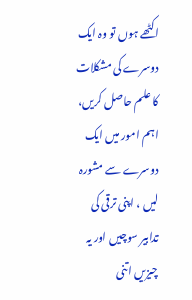اکٹھے ہوں تو وہ ایک دوسرے کی مشکلات کا علم حاصل کریں، اہم امور میں ایک دوسرے سے مشورہ لیں ، اپنی ترقی کی تدابیر سوچیں اور یہ چیزیں اتنی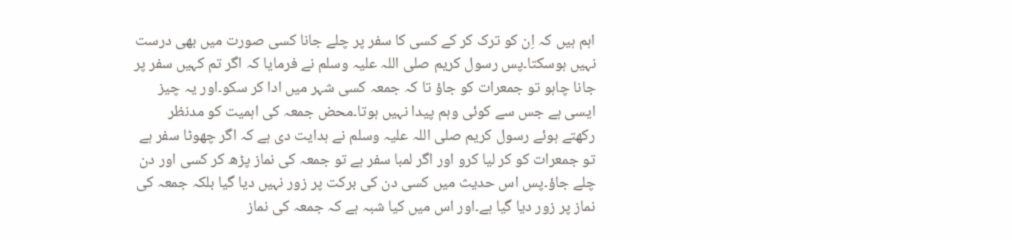اہم ہیں کہ اِن کو ترک کر کے کسی کا سفر پر چلے جانا کسی صورت میں بھی درست نہیں ہوسکتا۔پس رسول کریم صلی اللہ علیہ وسلم نے فرمایا کہ اگر تم کہیں سفر پر جانا چاہو تو جمعرات کو جاؤ تا کہ جمعہ کسی شہر میں ادا کر سکو۔اور یہ چیز ایسی ہے جس سے کوئی وہم پیدا نہیں ہوتا۔محض جمعہ کی اہمیت کو مدنظر رکھتے ہوئے رسول کریم صلی اللہ علیہ وسلم نے ہدایت دی ہے کہ اگر چھوٹا سفر ہے تو جمعرات کو کر لیا کرو اور اگر لمبا سفر ہے تو جمعہ کی نماز پڑھ کر کسی اور دن چلے جاؤ۔پس اس حدیث میں کسی دن کی برکت پر زور نہیں دیا گیا بلکہ جمعہ کی نماز پر زور دیا گیا ہے۔اور اس میں کیا شبہ ہے کہ جمعہ کی نماز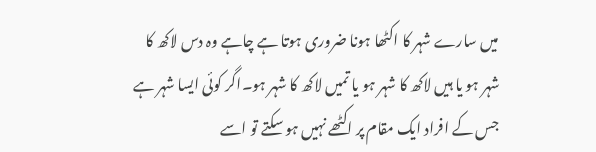میں سارے شہر کا اکٹھا ہونا ضروری ہوتا ہے چاہے وہ دس لاکھ کا شہر ہو یا ہیں لاکھ کا شہر ہو یا تمیں لاکھ کا شہر ہو۔اگر کوئی ایسا شہر ہے جس کے افراد ایک مقام پر اکٹھے نہیں ہو سکتے تو اسے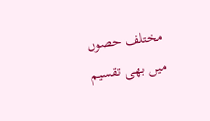مختلف حصوں میں بھی تقسیم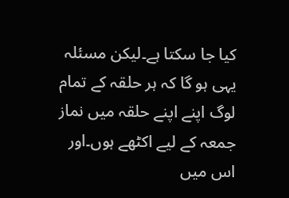کیا جا سکتا ہے۔لیکن مسئلہ یہی ہو گا کہ ہر حلقہ کے تمام لوگ اپنے اپنے حلقہ میں نماز جمعہ کے لیے اکٹھے ہوں۔اور اس میں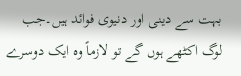بہت سے دینی اور دنیوی فوائد ہیں۔جب لوگ اکٹھے ہوں گے تو لازماً وہ ایک دوسرے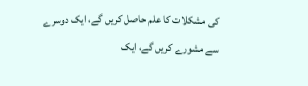کی مشکلات کا علم حاصل کریں گے، ایک دوسرے سے مشورے کریں گے، ایک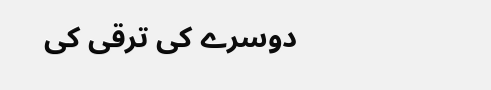دوسرے کی ترقی کی